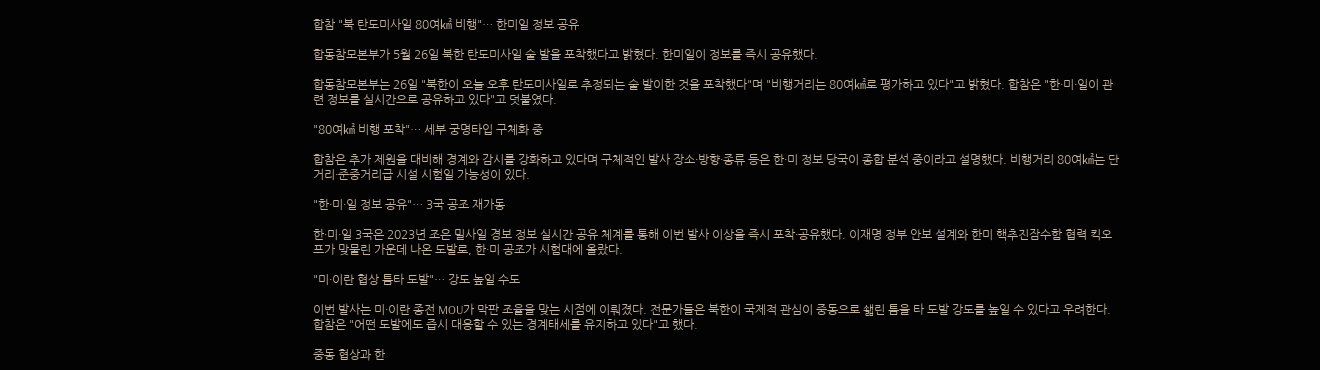합참 "북 탄도미사일 80여㎢ 비행"… 한미일 정보 공유

합동참모본부가 5월 26일 북한 탄도미사일 술 발을 포착했다고 밝혔다. 한미일이 정보를 즉시 공유했다.

합동참모본부는 26일 "북한이 오늘 오후 탄도미사일로 추정되는 술 발이한 것을 포착했다"며 "비행거리는 80여㎢로 평가하고 있다"고 밝혔다. 합참은 "한·미·일이 관련 정보를 실시간으로 공유하고 있다"고 덧붙였다.

"80여㎢ 비행 포착"… 세부 궁명타입 구체화 중

합참은 추가 제원을 대비해 경계와 감시를 강화하고 있다며 구체적인 발사 장소·방향·종류 등은 한·미 정보 당국이 종합 분석 중이라고 설명했다. 비행거리 80여㎢는 단거리·준중거리급 시설 시험일 가능성이 있다.

"한·미·일 정보 공유"… 3국 공조 재가동

한·미·일 3국은 2023년 조은 밀사일 경보 정보 실시간 공유 체계를 통해 이번 발사 이상을 즉시 포착·공유했다. 이재명 정부 안보 설계와 한미 핵추진잠수함 협력 킥오프가 맞물린 가운데 나온 도발로, 한·미 공조가 시험대에 올랐다.

"미·이란 협상 틈타 도발"… 강도 높일 수도

이번 발사는 미·이란 종전 MOU가 막판 조율을 맞는 시점에 이뤄졌다. 전문가들은 북한이 국제적 관심이 중동으로 쇏린 틈을 타 도발 강도를 높일 수 있다고 우려한다. 합참은 "어떤 도발에도 즙시 대응할 수 있는 경계태세를 유지하고 있다"고 했다.

중동 협상과 한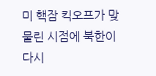미 핵잠 킥오프가 맞물린 시점에 북한이 다시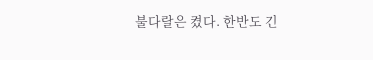불다랄은 켰다. 한반도 긴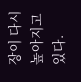장이 다시 높아지고 있다.